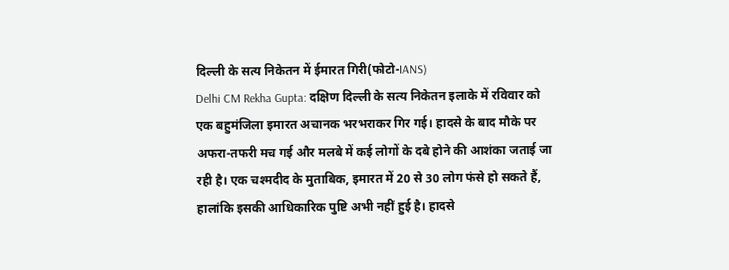दिल्ली के सत्य निकेतन में ईमारत गिरी(फोटो-IANS)
Delhi CM Rekha Gupta: दक्षिण दिल्ली के सत्य निकेतन इलाके में रविवार को एक बहुमंजिला इमारत अचानक भरभराकर गिर गई। हादसे के बाद मौके पर अफरा-तफरी मच गई और मलबे में कई लोगों के दबे होने की आशंका जताई जा रही है। एक चश्मदीद के मुताबिक, इमारत में 20 से 30 लोग फंसे हो सकते हैं, हालांकि इसकी आधिकारिक पुष्टि अभी नहीं हुई है। हादसे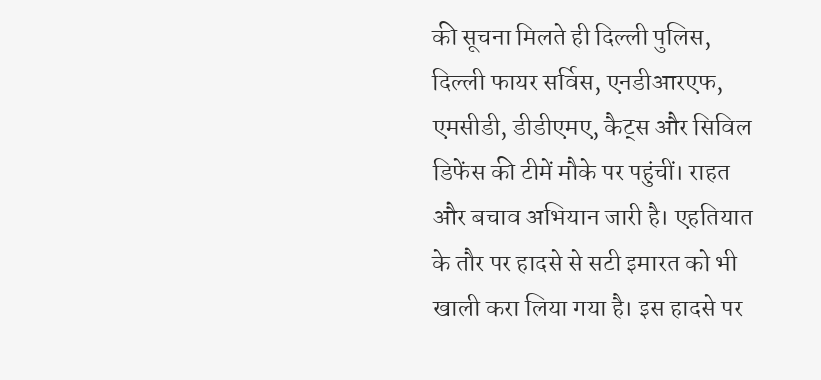की सूचना मिलते ही दिल्ली पुलिस, दिल्ली फायर सर्विस, एनडीआरएफ, एमसीडी, डीडीएमए, कैट्स और सिविल डिफेंस की टीमें मौके पर पहुंचीं। राहत और बचाव अभियान जारी है। एहतियात के तौर पर हादसे से सटी इमारत को भी खाली करा लिया गया है। इस हादसे पर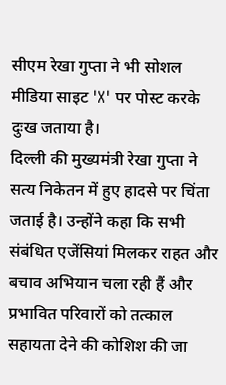सीएम रेखा गुप्ता ने भी सोशल मीडिया साइट 'X' पर पोस्ट करके दुःख जताया है।
दिल्ली की मुख्यमंत्री रेखा गुप्ता ने सत्य निकेतन में हुए हादसे पर चिंता जताई है। उन्होंने कहा कि सभी संबंधित एजेंसियां मिलकर राहत और बचाव अभियान चला रही हैं और प्रभावित परिवारों को तत्काल सहायता देने की कोशिश की जा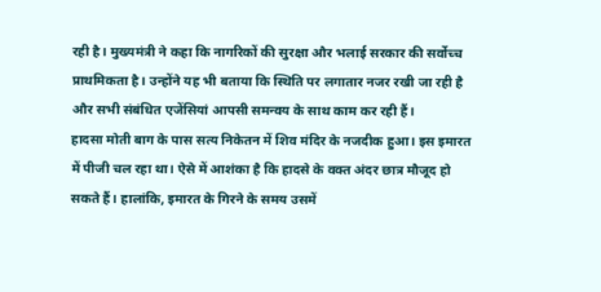रही है। मुख्यमंत्री ने कहा कि नागरिकों की सुरक्षा और भलाई सरकार की सर्वोच्च प्राथमिकता है। उन्होंने यह भी बताया कि स्थिति पर लगातार नजर रखी जा रही है और सभी संबंधित एजेंसियां आपसी समन्वय के साथ काम कर रही हैं।
हादसा मोती बाग के पास सत्य निकेतन में शिव मंदिर के नजदीक हुआ। इस इमारत में पीजी चल रहा था। ऐसे में आशंका है कि हादसे के वक्त अंदर छात्र मौजूद हो सकते हैं। हालांकि, इमारत के गिरने के समय उसमें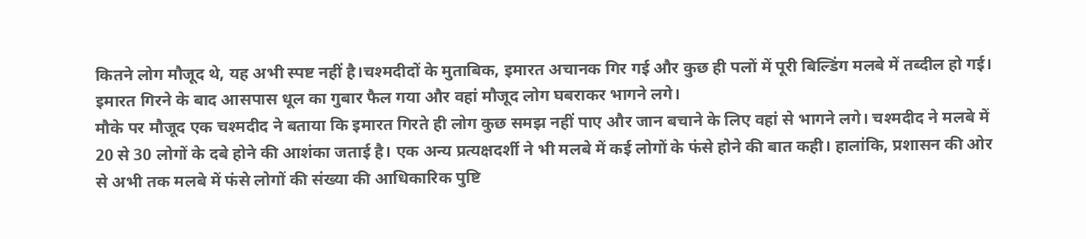कितने लोग मौजूद थे, यह अभी स्पष्ट नहीं है।चश्मदीदों के मुताबिक, इमारत अचानक गिर गई और कुछ ही पलों में पूरी बिल्डिंग मलबे में तब्दील हो गई। इमारत गिरने के बाद आसपास धूल का गुबार फैल गया और वहां मौजूद लोग घबराकर भागने लगे।
मौके पर मौजूद एक चश्मदीद ने बताया कि इमारत गिरते ही लोग कुछ समझ नहीं पाए और जान बचाने के लिए वहां से भागने लगे। चश्मदीद ने मलबे में 20 से 30 लोगों के दबे होने की आशंका जताई है। एक अन्य प्रत्यक्षदर्शी ने भी मलबे में कई लोगों के फंसे होने की बात कही। हालांकि, प्रशासन की ओर से अभी तक मलबे में फंसे लोगों की संख्या की आधिकारिक पुष्टि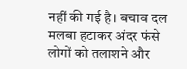नहीं की गई है। बचाव दल मलबा हटाकर अंदर फंसे लोगों को तलाशने और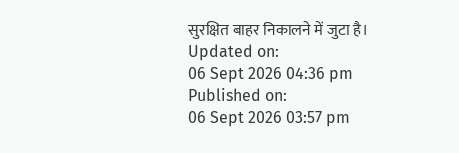सुरक्षित बाहर निकालने में जुटा है।
Updated on:
06 Sept 2026 04:36 pm
Published on:
06 Sept 2026 03:57 pm